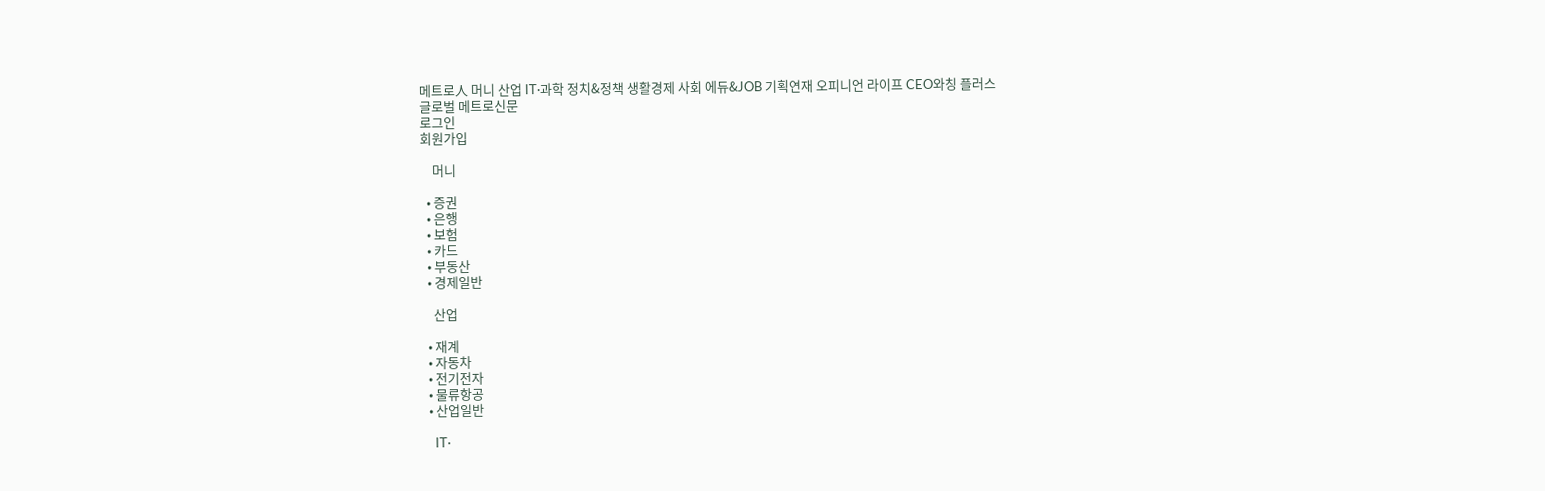메트로人 머니 산업 IT·과학 정치&정책 생활경제 사회 에듀&JOB 기획연재 오피니언 라이프 CEO와칭 플러스
글로벌 메트로신문
로그인
회원가입

    머니

  • 증권
  • 은행
  • 보험
  • 카드
  • 부동산
  • 경제일반

    산업

  • 재계
  • 자동차
  • 전기전자
  • 물류항공
  • 산업일반

    IT·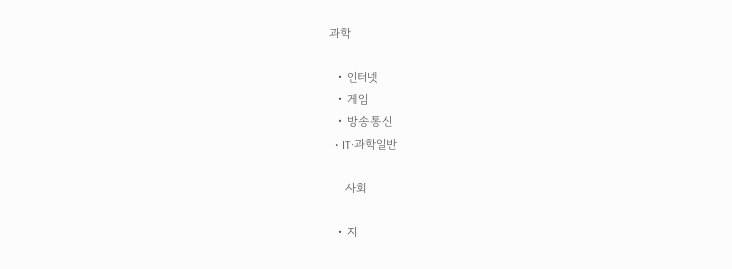과학

  • 인터넷
  • 게임
  • 방송통신
  • IT·과학일반

    사회

  • 지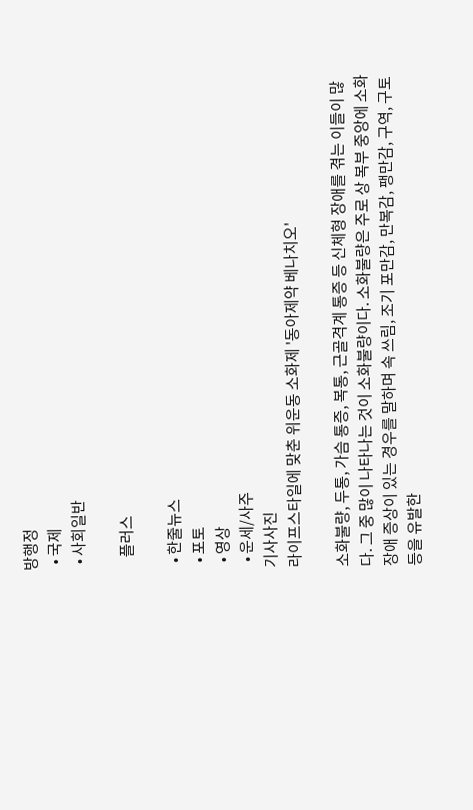방행정
  • 국제
  • 사회일반

    플러스

  • 한줄뉴스
  • 포토
  • 영상
  • 운세/사주
기사사진
라이프스타일에 맞춘 위운동 소화제 '동아제약 베나치오'

소화불량, 두통, 가슴 통증, 복통, 근골격계 통증 등 신체형 장애를 겪는 이들이 많다. 그 중 많이 나타나는 것이 소화불량이다. 소화불량은 주로 상 복부 중앙에 소화 장애 증상이 있는 경우를 말하며 속 쓰림, 조기 포만감, 만복감, 팽만감, 구역, 구토 등을 유발한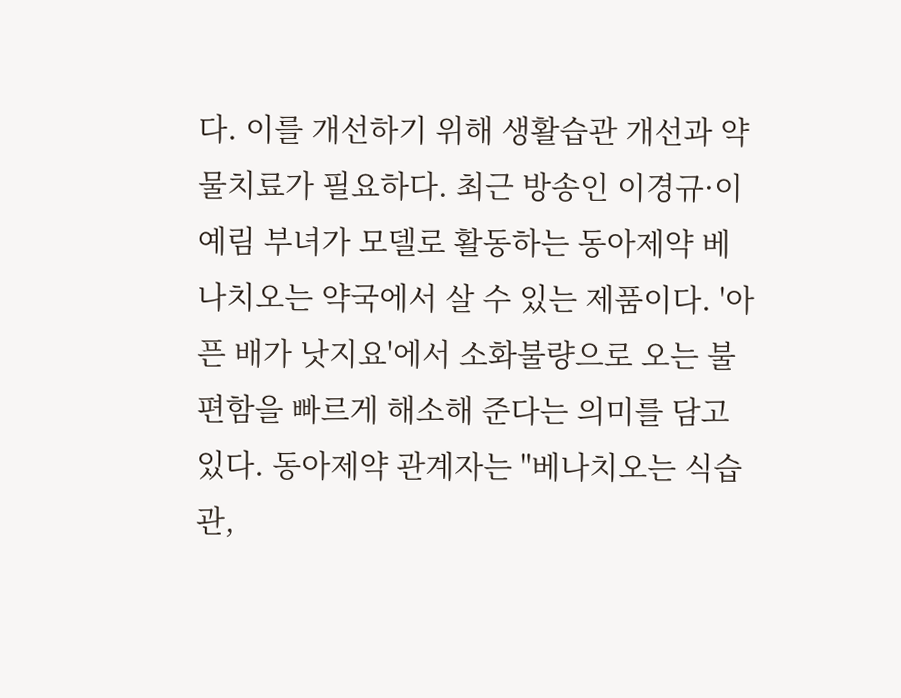다. 이를 개선하기 위해 생활습관 개선과 약물치료가 필요하다. 최근 방송인 이경규·이예림 부녀가 모델로 활동하는 동아제약 베나치오는 약국에서 살 수 있는 제품이다. '아픈 배가 낫지요'에서 소화불량으로 오는 불편함을 빠르게 해소해 준다는 의미를 담고있다. 동아제약 관계자는 "베나치오는 식습관,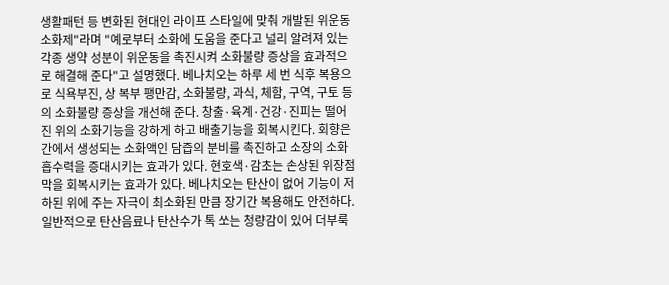생활패턴 등 변화된 현대인 라이프 스타일에 맞춰 개발된 위운동 소화제"라며 "예로부터 소화에 도움을 준다고 널리 알려져 있는 각종 생약 성분이 위운동을 촉진시켜 소화불량 증상을 효과적으로 해결해 준다"고 설명했다. 베나치오는 하루 세 번 식후 복용으로 식욕부진, 상 복부 팽만감, 소화불량, 과식, 체함, 구역, 구토 등의 소화불량 증상을 개선해 준다. 창출·육계·건강·진피는 떨어진 위의 소화기능을 강하게 하고 배출기능을 회복시킨다. 회향은 간에서 생성되는 소화액인 담즙의 분비를 촉진하고 소장의 소화 흡수력을 증대시키는 효과가 있다. 현호색·감초는 손상된 위장점막을 회복시키는 효과가 있다. 베나치오는 탄산이 없어 기능이 저하된 위에 주는 자극이 최소화된 만큼 장기간 복용해도 안전하다. 일반적으로 탄산음료나 탄산수가 톡 쏘는 청량감이 있어 더부룩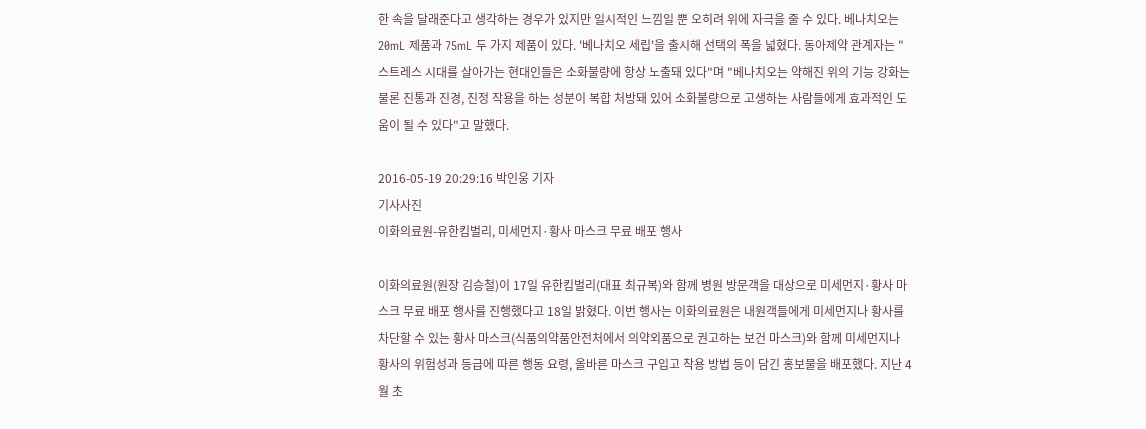한 속을 달래준다고 생각하는 경우가 있지만 일시적인 느낌일 뿐 오히려 위에 자극을 줄 수 있다. 베나치오는 20mL 제품과 75mL 두 가지 제품이 있다. '베나치오 세립'을 출시해 선택의 폭을 넓혔다. 동아제약 관계자는 "스트레스 시대를 살아가는 현대인들은 소화불량에 항상 노출돼 있다"며 "베나치오는 약해진 위의 기능 강화는 물론 진통과 진경, 진정 작용을 하는 성분이 복합 처방돼 있어 소화불량으로 고생하는 사람들에게 효과적인 도움이 될 수 있다"고 말했다.

2016-05-19 20:29:16 박인웅 기자
기사사진
이화의료원-유한킴벌리, 미세먼지·황사 마스크 무료 배포 행사

이화의료원(원장 김승철)이 17일 유한킴벌리(대표 최규복)와 함께 병원 방문객을 대상으로 미세먼지·황사 마스크 무료 배포 행사를 진행했다고 18일 밝혔다. 이번 행사는 이화의료원은 내원객들에게 미세먼지나 황사를 차단할 수 있는 황사 마스크(식품의약품안전처에서 의약외품으로 권고하는 보건 마스크)와 함께 미세먼지나 황사의 위험성과 등급에 따른 행동 요령, 올바른 마스크 구입고 착용 방법 등이 담긴 홍보물을 배포했다. 지난 4월 초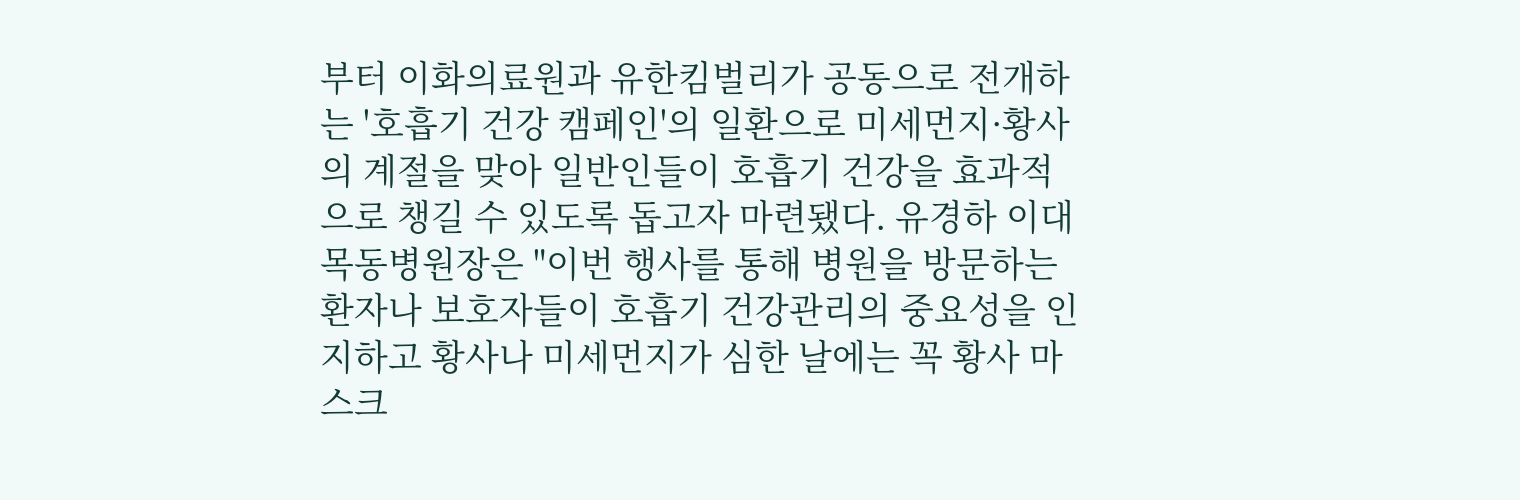부터 이화의료원과 유한킴벌리가 공동으로 전개하는 '호흡기 건강 캠페인'의 일환으로 미세먼지·황사의 계절을 맞아 일반인들이 호흡기 건강을 효과적으로 챙길 수 있도록 돕고자 마련됐다. 유경하 이대목동병원장은 "이번 행사를 통해 병원을 방문하는 환자나 보호자들이 호흡기 건강관리의 중요성을 인지하고 황사나 미세먼지가 심한 날에는 꼭 황사 마스크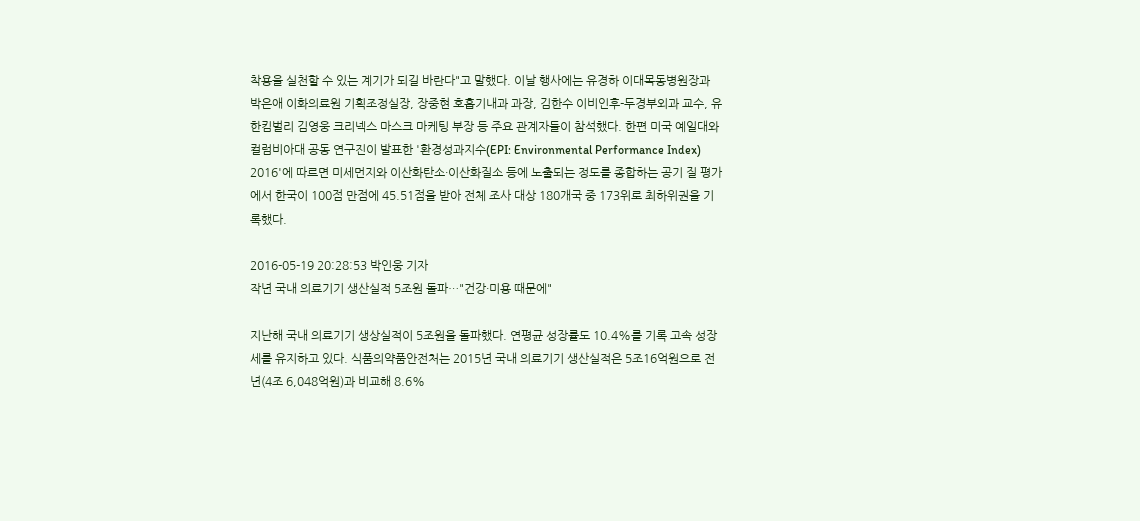착용을 실천할 수 있는 계기가 되길 바란다"고 말했다. 이날 행사에는 유경하 이대목동병원장과 박은애 이화의료원 기획조정실장, 장중현 호흡기내과 과장, 김한수 이비인후-두경부외과 교수, 유한킴벌리 김영웅 크리넥스 마스크 마케팅 부장 등 주요 관계자들이 참석했다. 한편 미국 예일대와 컬럼비아대 공동 연구진이 발표한 '환경성과지수(EPI: Environmental Performance Index) 2016'에 따르면 미세먼지와 이산화탄소·이산화질소 등에 노출되는 정도를 종합하는 공기 질 평가에서 한국이 100점 만점에 45.51점을 받아 전체 조사 대상 180개국 중 173위로 최하위권을 기록했다.

2016-05-19 20:28:53 박인웅 기자
작년 국내 의료기기 생산실적 5조원 돌파…"건강·미용 때문에"

지난해 국내 의료기기 생상실적이 5조원을 돌파했다. 연평균 성장률도 10.4%를 기록 고속 성장세를 유지하고 있다. 식품의약품안전처는 2015년 국내 의료기기 생산실적은 5조16억원으로 전년(4조 6,048억원)과 비교해 8.6%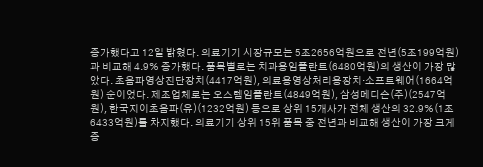증가했다고 12일 밝혔다. 의료기기 시장규모는 5조2656억원으로 전년(5조199억원)과 비교해 4.9% 증가했다. 품목별로는 치과용임플란트(6480억원)의 생산이 가장 많았다. 초음파영상진단장치(4417억원), 의료용영상처리용장치·소프트웨어(1664억원) 순이었다. 제조업체로는 오스템임플란트(4849억원), 삼성메디슨(주)(2547억원), 한국지이초음파(유)(1232억원) 등으로 상위 15개사가 전체 생산의 32.9%(1조6433억원)를 차지했다. 의료기기 상위 15위 품목 중 전년과 비교해 생산이 가장 크게 증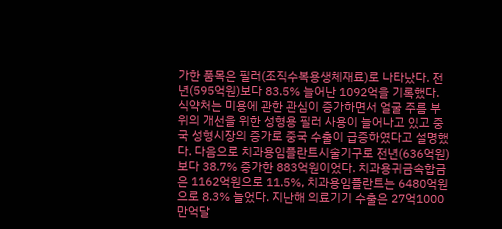가한 품목은 필러(조직수복용생체재료)로 나타났다. 전년(595억원)보다 83.5% 늘어난 1092억을 기록했다. 식약처는 미용에 관한 관심이 증가하면서 얼굴 주름 부위의 개선을 위한 성형용 필러 사용이 늘어나고 있고 중국 성형시장의 증가로 중국 수출이 급증하였다고 설명했다. 다음으로 치과용임플란트시술기구로 전년(636억원)보다 38.7% 증가한 883억원이었다. 치과용귀금속합금은 1162억원으로 11.5%, 치과용임플란트는 6480억원으로 8.3% 늘었다. 지난해 의료기기 수출은 27억1000만억달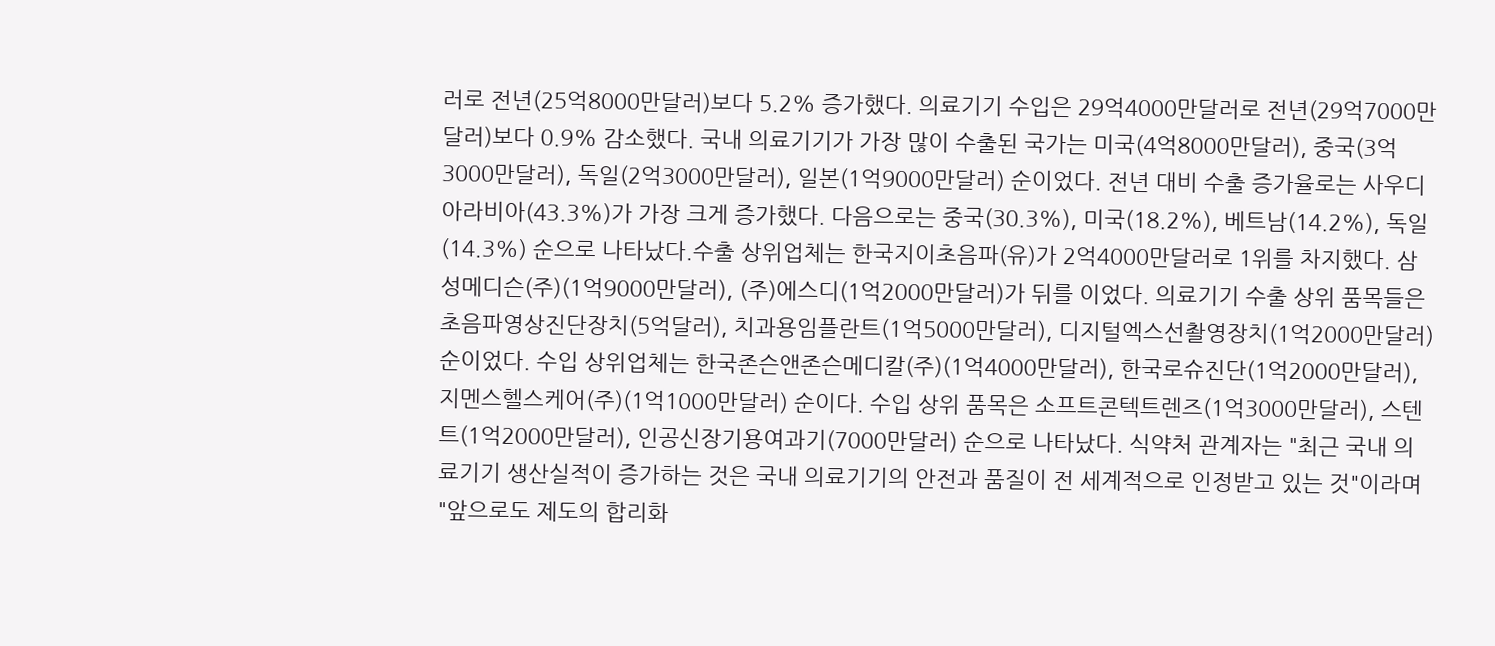러로 전년(25억8000만달러)보다 5.2% 증가했다. 의료기기 수입은 29억4000만달러로 전년(29억7000만달러)보다 0.9% 감소했다. 국내 의료기기가 가장 많이 수출된 국가는 미국(4억8000만달러), 중국(3억3000만달러), 독일(2억3000만달러), 일본(1억9000만달러) 순이었다. 전년 대비 수출 증가율로는 사우디아라비아(43.3%)가 가장 크게 증가했다. 다음으로는 중국(30.3%), 미국(18.2%), 베트남(14.2%), 독일(14.3%) 순으로 나타났다.수출 상위업체는 한국지이초음파(유)가 2억4000만달러로 1위를 차지했다. 삼성메디슨(주)(1억9000만달러), (주)에스디(1억2000만달러)가 뒤를 이었다. 의료기기 수출 상위 품목들은 초음파영상진단장치(5억달러), 치과용임플란트(1억5000만달러), 디지털엑스선촬영장치(1억2000만달러) 순이었다. 수입 상위업체는 한국존슨앤존슨메디칼(주)(1억4000만달러), 한국로슈진단(1억2000만달러), 지멘스헬스케어(주)(1억1000만달러) 순이다. 수입 상위 품목은 소프트콘텍트렌즈(1억3000만달러), 스텐트(1억2000만달러), 인공신장기용여과기(7000만달러) 순으로 나타났다. 식약처 관계자는 "최근 국내 의료기기 생산실적이 증가하는 것은 국내 의료기기의 안전과 품질이 전 세계적으로 인정받고 있는 것"이라며 "앞으로도 제도의 합리화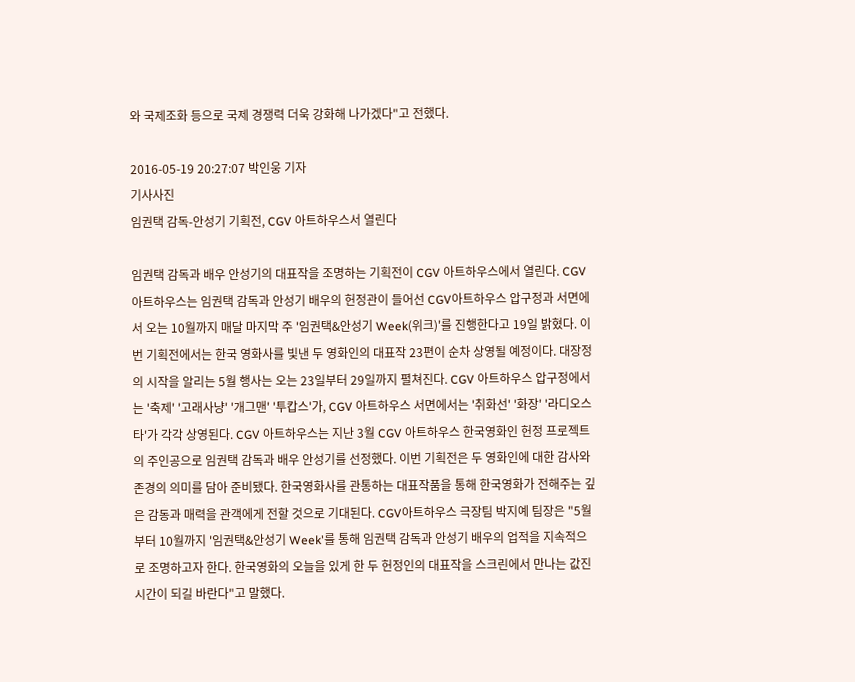와 국제조화 등으로 국제 경쟁력 더욱 강화해 나가겠다"고 전했다.

2016-05-19 20:27:07 박인웅 기자
기사사진
임권택 감독-안성기 기획전, CGV 아트하우스서 열린다

임권택 감독과 배우 안성기의 대표작을 조명하는 기획전이 CGV 아트하우스에서 열린다. CGV아트하우스는 임권택 감독과 안성기 배우의 헌정관이 들어선 CGV아트하우스 압구정과 서면에서 오는 10월까지 매달 마지막 주 '임권택&안성기 Week(위크)'를 진행한다고 19일 밝혔다. 이번 기획전에서는 한국 영화사를 빛낸 두 영화인의 대표작 23편이 순차 상영될 예정이다. 대장정의 시작을 알리는 5월 행사는 오는 23일부터 29일까지 펼쳐진다. CGV 아트하우스 압구정에서는 '축제' '고래사냥' '개그맨' '투캅스'가, CGV 아트하우스 서면에서는 '취화선' '화장' '라디오스타'가 각각 상영된다. CGV 아트하우스는 지난 3월 CGV 아트하우스 한국영화인 헌정 프로젝트의 주인공으로 임권택 감독과 배우 안성기를 선정했다. 이번 기획전은 두 영화인에 대한 감사와 존경의 의미를 담아 준비됐다. 한국영화사를 관통하는 대표작품을 통해 한국영화가 전해주는 깊은 감동과 매력을 관객에게 전할 것으로 기대된다. CGV아트하우스 극장팀 박지예 팀장은 "5월부터 10월까지 '임권택&안성기 Week'를 통해 임권택 감독과 안성기 배우의 업적을 지속적으로 조명하고자 한다. 한국영화의 오늘을 있게 한 두 헌정인의 대표작을 스크린에서 만나는 값진 시간이 되길 바란다"고 말했다.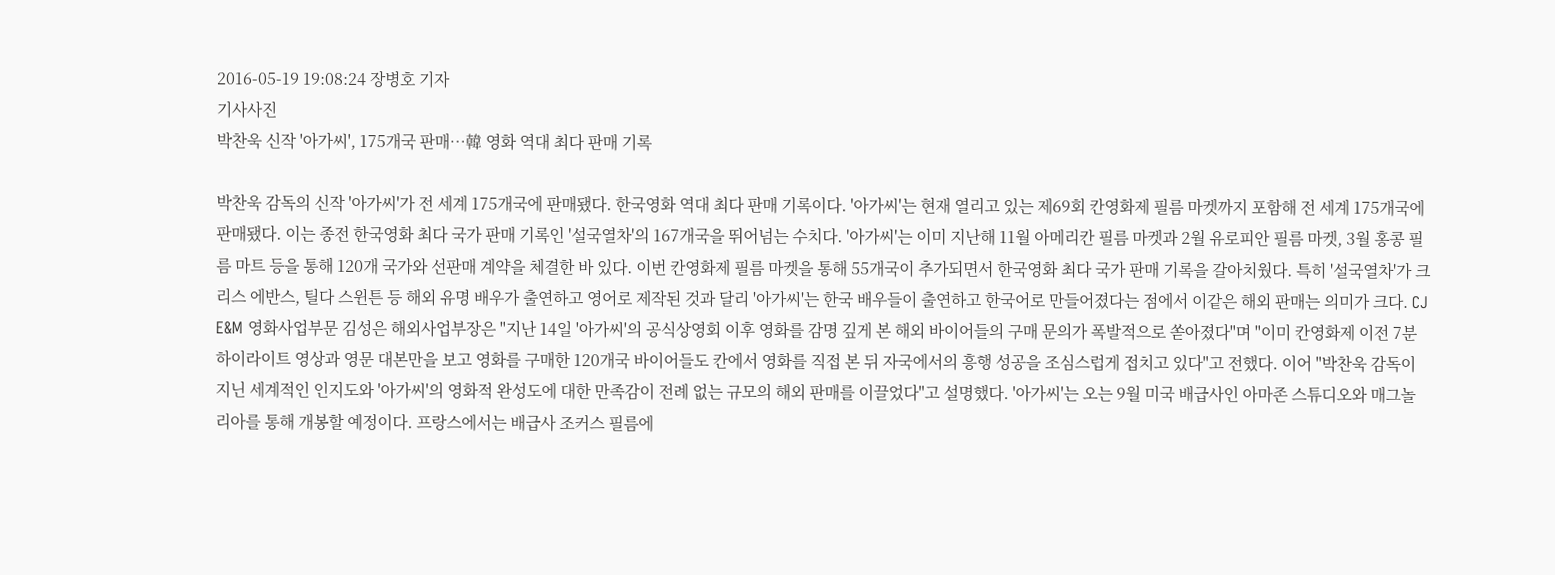2016-05-19 19:08:24 장병호 기자
기사사진
박찬욱 신작 '아가씨', 175개국 판매…韓 영화 역대 최다 판매 기록

박찬욱 감독의 신작 '아가씨'가 전 세계 175개국에 판매됐다. 한국영화 역대 최다 판매 기록이다. '아가씨'는 현재 열리고 있는 제69회 칸영화제 필름 마켓까지 포함해 전 세계 175개국에 판매됐다. 이는 종전 한국영화 최다 국가 판매 기록인 '설국열차'의 167개국을 뛰어넘는 수치다. '아가씨'는 이미 지난해 11월 아메리칸 필름 마켓과 2월 유로피안 필름 마켓, 3월 홍콩 필름 마트 등을 통해 120개 국가와 선판매 계약을 체결한 바 있다. 이번 칸영화제 필름 마켓을 통해 55개국이 추가되면서 한국영화 최다 국가 판매 기록을 갈아치웠다. 특히 '설국열차'가 크리스 에반스, 틸다 스윈튼 등 해외 유명 배우가 출연하고 영어로 제작된 것과 달리 '아가씨'는 한국 배우들이 출연하고 한국어로 만들어졌다는 점에서 이같은 해외 판매는 의미가 크다. CJ E&M 영화사업부문 김성은 해외사업부장은 "지난 14일 '아가씨'의 공식상영회 이후 영화를 감명 깊게 본 해외 바이어들의 구매 문의가 폭발적으로 쏟아졌다"며 "이미 칸영화제 이전 7분 하이라이트 영상과 영문 대본만을 보고 영화를 구매한 120개국 바이어들도 칸에서 영화를 직접 본 뒤 자국에서의 흥행 성공을 조심스럽게 접치고 있다"고 전했다. 이어 "박찬욱 감독이 지닌 세계적인 인지도와 '아가씨'의 영화적 완성도에 대한 만족감이 전례 없는 규모의 해외 판매를 이끌었다"고 설명했다. '아가씨'는 오는 9월 미국 배급사인 아마존 스튜디오와 매그놀리아를 통해 개봉할 예정이다. 프랑스에서는 배급사 조커스 필름에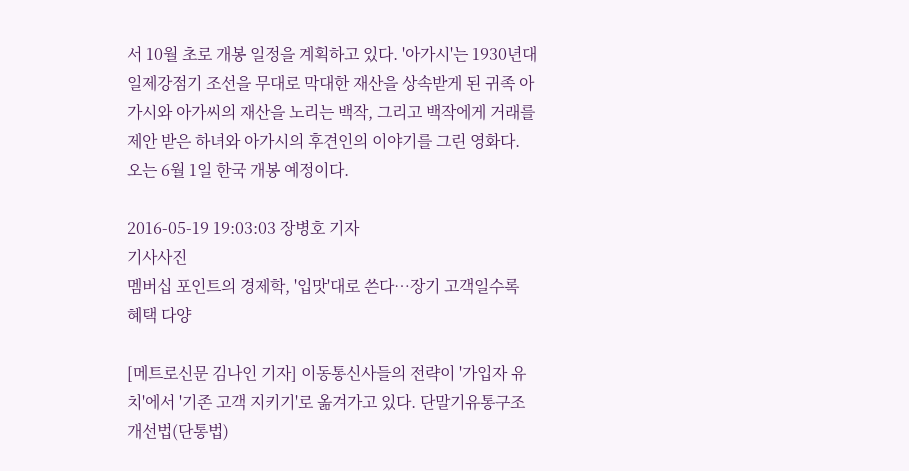서 10월 초로 개봉 일정을 계획하고 있다. '아가시'는 1930년대 일제강점기 조선을 무대로 막대한 재산을 상속받게 된 귀족 아가시와 아가씨의 재산을 노리는 백작, 그리고 백작에게 거래를 제안 받은 하녀와 아가시의 후견인의 이야기를 그린 영화다. 오는 6월 1일 한국 개봉 예정이다.

2016-05-19 19:03:03 장병호 기자
기사사진
멤버십 포인트의 경제학, '입맛'대로 쓴다…장기 고객일수록 혜택 다양

[메트로신문 김나인 기자] 이동통신사들의 전략이 '가입자 유치'에서 '기존 고객 지키기'로 옮겨가고 있다. 단말기유통구조개선법(단통법)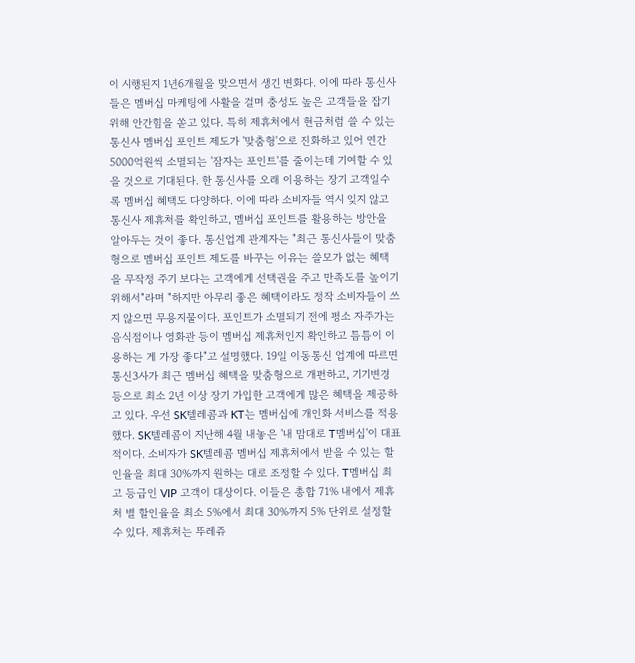이 시행된지 1년6개월을 맞으면서 생긴 변화다. 이에 따라 통신사들은 멤버십 마케팅에 사활을 걸며 충성도 높은 고객들을 잡기 위해 안간힘을 쏟고 있다. 특히 제휴처에서 현금처럼 쓸 수 있는 통신사 멤버십 포인트 제도가 '맞춤형'으로 진화하고 있어 연간 5000억원씩 소멸되는 '잠자는 포인트'를 줄이는데 기여할 수 있을 것으로 기대된다. 한 통신사를 오래 이용하는 장기 고객일수록 멤버십 혜택도 다양하다. 이에 따라 소비자들 역시 잊지 않고 통신사 제휴처를 확인하고, 멤버십 포인트를 활용하는 방안을 알아두는 것이 좋다. 통신업계 관계자는 "최근 통신사들이 맞춤형으로 멤버십 포인트 제도를 바꾸는 이유는 쓸모가 없는 혜택을 무작정 주기 보다는 고객에게 선택권을 주고 만족도를 높이기 위해서"라며 "하지만 아무리 좋은 혜택이라도 정작 소비자들이 쓰지 않으면 무용지물이다. 포인트가 소멸되기 전에 평소 자주가는 음식점이나 영화관 등이 멤버십 제휴처인지 확인하고 틈틈이 이용하는 게 가장 좋다"고 설명했다. 19일 이동통신 업계에 따르면 통신3사가 최근 멤버십 혜택을 맞춤형으로 개편하고, 기기변경 등으로 최소 2년 이상 장기 가입한 고객에게 많은 혜택을 제공하고 있다. 우선 SK텔레콤과 KT는 멤버십에 개인화 서비스를 적용했다. SK텔레콤이 지난해 4월 내놓은 '내 맘대로 T멤버십'이 대표적이다. 소비자가 SK텔레콤 멤버십 제휴처에서 받을 수 있는 할인율을 최대 30%까지 원하는 대로 조정할 수 있다. T멤버십 최고 등급인 VIP 고객이 대상이다. 이들은 총합 71% 내에서 제휴처 별 할인율을 최소 5%에서 최대 30%까지 5% 단위로 설정할 수 있다. 제휴처는 뚜레쥬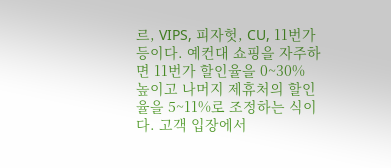르, VIPS, 피자헛, CU, 11번가 등이다. 예컨대 쇼핑을 자주하면 11번가 할인율을 0~30% 높이고 나머지 제휴처의 할인율을 5~11%로 조정하는 식이다. 고객 입장에서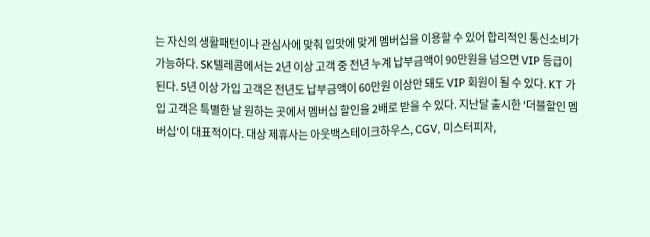는 자신의 생활패턴이나 관심사에 맞춰 입맛에 맞게 멤버십을 이용할 수 있어 합리적인 통신소비가 가능하다. SK텔레콤에서는 2년 이상 고객 중 전년 누계 납부금액이 90만원을 넘으면 VIP 등급이 된다. 5년 이상 가입 고객은 전년도 납부금액이 60만원 이상만 돼도 VIP 회원이 될 수 있다. KT 가입 고객은 특별한 날 원하는 곳에서 멤버십 할인을 2배로 받을 수 있다. 지난달 출시한 '더블할인 멤버십'이 대표적이다. 대상 제휴사는 아웃백스테이크하우스, CGV, 미스터피자,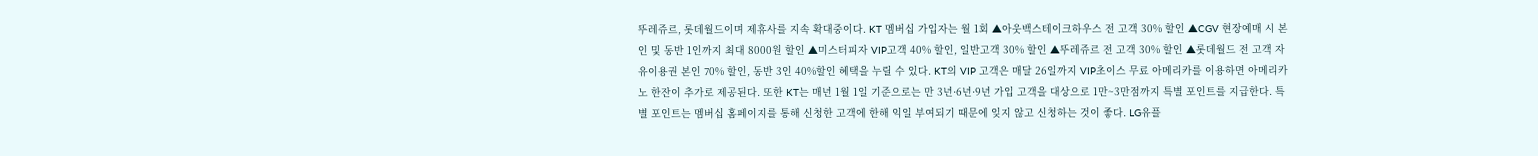뚜레쥬르, 롯데월드이며 제휴사를 지속 확대중이다. KT 멤버십 가입자는 월 1회 ▲아웃백스테이크하우스 전 고객 30% 할인 ▲CGV 현장예매 시 본인 및 동반 1인까지 최대 8000원 할인 ▲미스터피자 VIP고객 40% 할인, 일반고객 30% 할인 ▲뚜레쥬르 전 고객 30% 할인 ▲롯데월드 전 고객 자유이용권 본인 70% 할인, 동반 3인 40%할인 혜택을 누릴 수 있다. KT의 VIP 고객은 매달 26일까지 VIP초이스 무료 아메리카를 이용하면 아메리카노 한잔이 추가로 제공된다. 또한 KT는 매년 1월 1일 기준으로는 만 3년·6년·9년 가입 고객을 대상으로 1만~3만점까지 특별 포인트를 지급한다. 특별 포인트는 멤버십 홈페이지를 통해 신청한 고객에 한해 익일 부여되기 때문에 잊지 않고 신청하는 것이 좋다. LG유플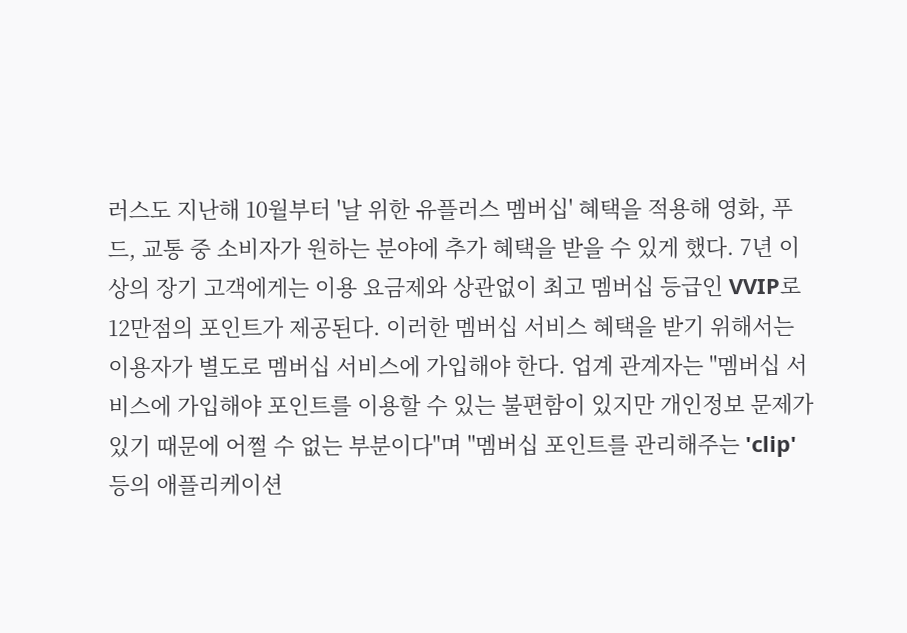러스도 지난해 10월부터 '날 위한 유플러스 멤버십' 혜택을 적용해 영화, 푸드, 교통 중 소비자가 원하는 분야에 추가 혜택을 받을 수 있게 했다. 7년 이상의 장기 고객에게는 이용 요금제와 상관없이 최고 멤버십 등급인 VVIP로 12만점의 포인트가 제공된다. 이러한 멤버십 서비스 혜택을 받기 위해서는 이용자가 별도로 멤버십 서비스에 가입해야 한다. 업계 관계자는 "멤버십 서비스에 가입해야 포인트를 이용할 수 있는 불편함이 있지만 개인정보 문제가 있기 때문에 어쩔 수 없는 부분이다"며 "멤버십 포인트를 관리해주는 'clip' 등의 애플리케이션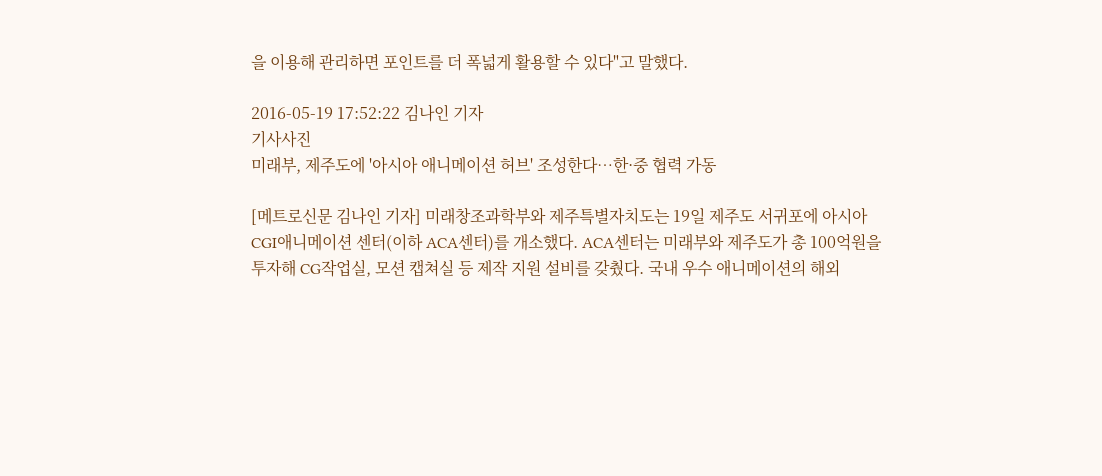을 이용해 관리하면 포인트를 더 폭넓게 활용할 수 있다"고 말했다.

2016-05-19 17:52:22 김나인 기자
기사사진
미래부, 제주도에 '아시아 애니메이션 허브' 조성한다…한·중 협력 가동

[메트로신문 김나인 기자] 미래창조과학부와 제주특별자치도는 19일 제주도 서귀포에 아시아 CGI애니메이션 센터(이하 ACA센터)를 개소했다. ACA센터는 미래부와 제주도가 총 100억원을 투자해 CG작업실, 모션 캡쳐실 등 제작 지원 설비를 갖췄다. 국내 우수 애니메이션의 해외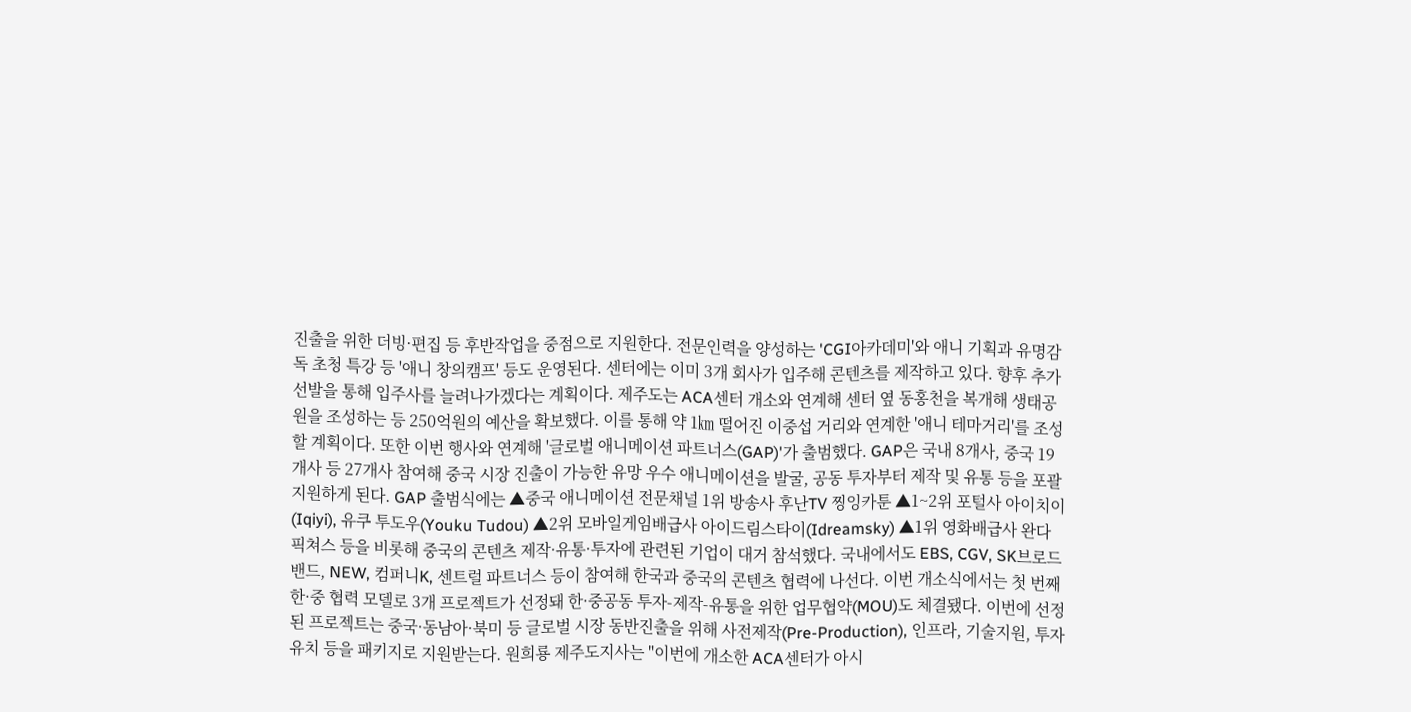진출을 위한 더빙·편집 등 후반작업을 중점으로 지원한다. 전문인력을 양성하는 'CGI아카데미'와 애니 기획과 유명감독 초청 특강 등 '애니 창의캠프' 등도 운영된다. 센터에는 이미 3개 회사가 입주해 콘텐츠를 제작하고 있다. 향후 추가 선발을 통해 입주사를 늘려나가겠다는 계획이다. 제주도는 ACA센터 개소와 연계해 센터 옆 동홍천을 복개해 생태공원을 조성하는 등 250억원의 예산을 확보했다. 이를 통해 약 1㎞ 떨어진 이중섭 거리와 연계한 '애니 테마거리'를 조성할 계획이다. 또한 이번 행사와 연계해 '글로벌 애니메이션 파트너스(GAP)'가 출범했다. GAP은 국내 8개사, 중국 19개사 등 27개사 참여해 중국 시장 진출이 가능한 유망 우수 애니메이션을 발굴, 공동 투자부터 제작 및 유통 등을 포괄 지원하게 된다. GAP 출범식에는 ▲중국 애니메이션 전문채널 1위 방송사 후난TV 찡잉카툰 ▲1~2위 포털사 아이치이(Iqiyi), 유쿠 투도우(Youku Tudou) ▲2위 모바일게임배급사 아이드림스타이(Idreamsky) ▲1위 영화배급사 완다 픽쳐스 등을 비롯해 중국의 콘텐츠 제작·유통·투자에 관련된 기업이 대거 참석했다. 국내에서도 EBS, CGV, SK브로드밴드, NEW, 컴퍼니K, 센트럴 파트너스 등이 참여해 한국과 중국의 콘텐츠 협력에 나선다. 이번 개소식에서는 첫 번째 한·중 협력 모델로 3개 프로젝트가 선정돼 한·중공동 투자-제작-유통을 위한 업무협약(MOU)도 체결됐다. 이번에 선정된 프로젝트는 중국·동남아·북미 등 글로벌 시장 동반진출을 위해 사전제작(Pre-Production), 인프라, 기술지원, 투자유치 등을 패키지로 지원받는다. 원희룡 제주도지사는 "이번에 개소한 ACA센터가 아시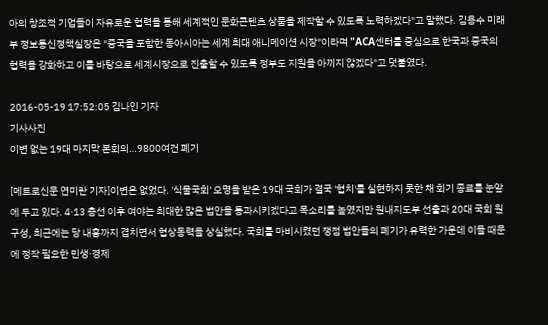아의 창조적 기업들이 자유로운 협력을 통해 세계적인 문화콘텐츠 상품을 제작할 수 있도록 노력하겠다"고 말했다. 김용수 미래부 정보통신정책실장은 "중국을 포함한 동아시아는 세계 최대 애니메이션 시장"이라며 "ACA센터를 중심으로 한국과 중국의 협력을 강화하고 이를 바탕으로 세계시장으로 진출할 수 있도록 정부도 지원을 아끼지 않겠다"고 덧붙였다.

2016-05-19 17:52:05 김나인 기자
기사사진
이변 없는 19대 마지막 본회의…9800여건 폐기

[메트로신문 연미란 기자]이변은 없었다. '식물국회' 오명을 받은 19대 국회가 결국 '협치'를 실현하지 못한 채 회기 종료를 눈앞에 두고 있다. 4·13 총선 이후 여야는 최대한 많은 법안을 통과시키겠다고 목소리를 높였지만 원내지도부 선출과 20대 국회 원구성, 최근에는 당 내홍까지 겹치면서 협상동력을 상실했다. 국회를 마비시켰던 쟁점 법안들의 폐기가 유력한 가운데 이들 때문에 정작 필요한 민생·경제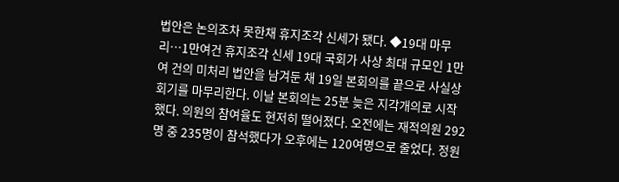법안은 논의조차 못한채 휴지조각 신세가 됐다. ◆19대 마무리…1만여건 휴지조각 신세 19대 국회가 사상 최대 규모인 1만여 건의 미처리 법안을 남겨둔 채 19일 본회의를 끝으로 사실상 회기를 마무리한다. 이날 본회의는 25분 늦은 지각개의로 시작했다. 의원의 참여율도 현저히 떨어졌다. 오전에는 재적의원 292명 중 235명이 참석했다가 오후에는 120여명으로 줄었다. 정원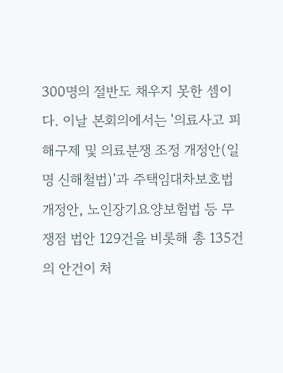300명의 절반도 채우지 못한 셈이다. 이날 본회의에서는 '의료사고 피해구제 및 의료분쟁 조정 개정안(일명 신해철법)'과 주택임대차보호법 개정안, 노인장기요양보험법 등 무쟁점 법안 129건을 비롯해 총 135건의 안건이 처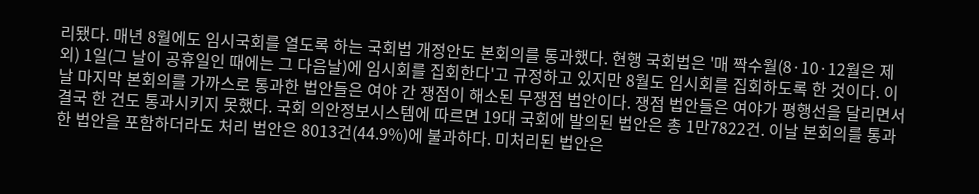리됐다. 매년 8월에도 임시국회를 열도록 하는 국회법 개정안도 본회의를 통과했다. 현행 국회법은 '매 짝수월(8·10·12월은 제외) 1일(그 날이 공휴일인 때에는 그 다음날)에 임시회를 집회한다'고 규정하고 있지만 8월도 임시회를 집회하도록 한 것이다. 이날 마지막 본회의를 가까스로 통과한 법안들은 여야 간 쟁점이 해소된 무쟁점 법안이다. 쟁점 법안들은 여야가 평행선을 달리면서 결국 한 건도 통과시키지 못했다. 국회 의안정보시스템에 따르면 19대 국회에 발의된 법안은 총 1만7822건. 이날 본회의를 통과한 법안을 포함하더라도 처리 법안은 8013건(44.9%)에 불과하다. 미처리된 법안은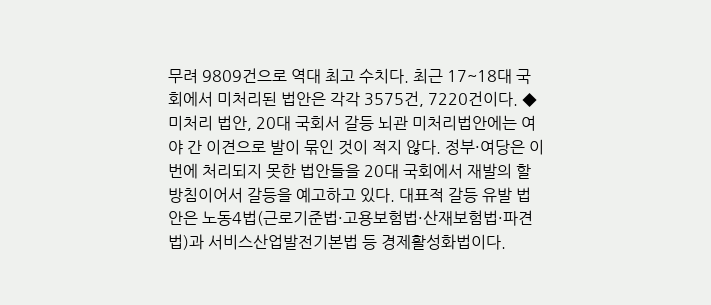무려 9809건으로 역대 최고 수치다. 최근 17~18대 국회에서 미처리된 법안은 각각 3575건, 7220건이다. ◆미처리 법안, 20대 국회서 갈등 뇌관 미처리법안에는 여야 간 이견으로 발이 묶인 것이 적지 않다. 정부·여당은 이번에 처리되지 못한 법안들을 20대 국회에서 재발의 할 방침이어서 갈등을 예고하고 있다. 대표적 갈등 유발 법안은 노동4법(근로기준법·고용보험법·산재보험법·파견법)과 서비스산업발전기본법 등 경제활성화법이다.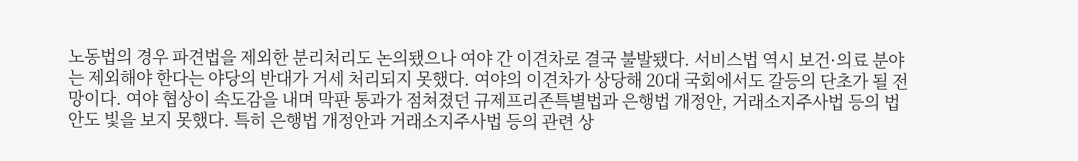노동법의 경우 파견법을 제외한 분리처리도 논의됐으나 여야 간 이견차로 결국 불발됐다. 서비스법 역시 보건·의료 분야는 제외해야 한다는 야당의 반대가 거세 처리되지 못했다. 여야의 이견차가 상당해 20대 국회에서도 갈등의 단초가 될 전망이다. 여야 협상이 속도감을 내며 막판 통과가 점쳐졌던 규제프리존특별법과 은행법 개정안, 거래소지주사법 등의 법안도 빛을 보지 못했다. 특히 은행법 개정안과 거래소지주사법 등의 관련 상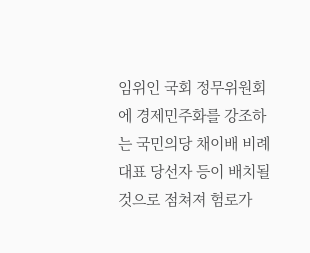임위인 국회 정무위원회에 경제민주화를 강조하는 국민의당 채이배 비례대표 당선자 등이 배치될 것으로 점쳐져 험로가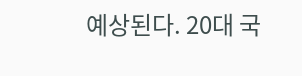예상된다. 20대 국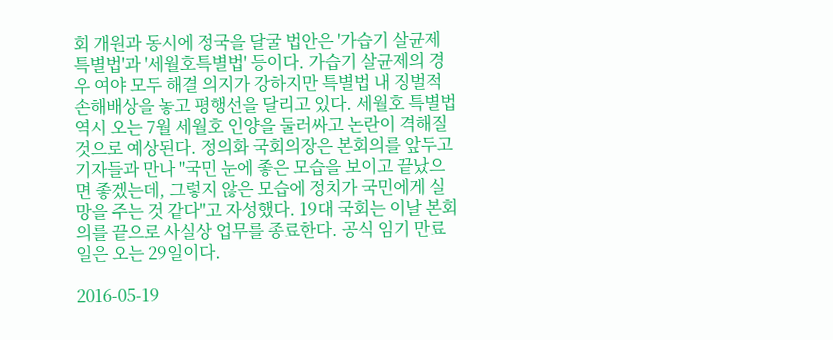회 개원과 동시에 정국을 달굴 법안은 '가습기 살균제 특별법'과 '세월호특별법' 등이다. 가습기 살균제의 경우 여야 모두 해결 의지가 강하지만 특별법 내 징벌적 손해배상을 놓고 평행선을 달리고 있다. 세월호 특별법 역시 오는 7월 세월호 인양을 둘러싸고 논란이 격해질 것으로 예상된다. 정의화 국회의장은 본회의를 앞두고 기자들과 만나 "국민 눈에 좋은 모습을 보이고 끝났으면 좋겠는데, 그렇지 않은 모습에 정치가 국민에게 실망을 주는 것 같다"고 자성했다. 19대 국회는 이날 본회의를 끝으로 사실상 업무를 종료한다. 공식 임기 만료일은 오는 29일이다.

2016-05-19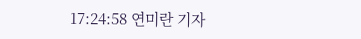17:24:58 연미란 기자